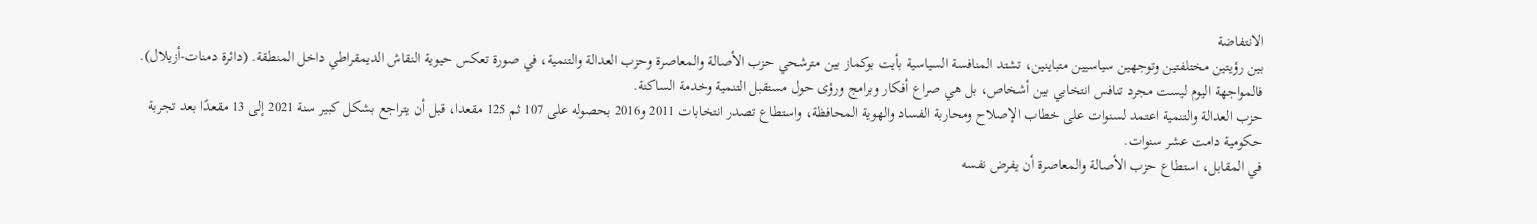الانتفاضة
بين رؤيتين مختلفتين وتوجهين سياسيين متباينين، تشتد المنافسة السياسية بأيت بوكماز بين مترشحي حزب الأصالة والمعاصرة وحزب العدالة والتنمية، في صورة تعكس حيوية النقاش الديمقراطي داخل المنطقة. (دائرة دمنات-أزيلال).
فالمواجهة اليوم ليست مجرد تنافس انتخابي بين أشخاص، بل هي صراع أفكار وبرامج ورؤى حول مستقبل التنمية وخدمة الساكنة.
حزب العدالة والتنمية اعتمد لسنوات على خطاب الإصلاح ومحاربة الفساد والهوية المحافظة، واستطاع تصدر انتخابات 2011 و2016 بحصوله على 107 ثم 125 مقعدا، قبل أن يتراجع بشكل كبير سنة 2021 إلى 13 مقعدًا بعد تجربة حكومية دامت عشر سنوات.
في المقابل، استطاع حزب الأصالة والمعاصرة أن يفرض نفسه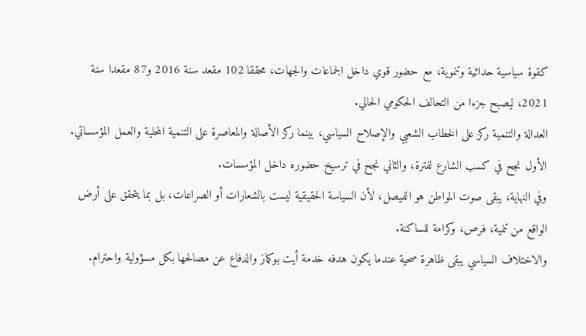كقوة سياسية حداثية وتنموية، مع حضور قوي داخل الجماعات والجهات، محققا 102 مقعد سنة 2016 و87 مقعدا سنة 2021، ليصبح جزءا من التحالف الحكومي الحالي.
العدالة والتنمية ركز على الخطاب الشعبي والإصلاح السياسي، بينما ركز الأصالة والمعاصرة على التنمية المحلية والعمل المؤسساتي.
الأول نجح في كسب الشارع لفترة، والثاني نجح في ترسيخ حضوره داخل المؤسسات.
وفي النهاية، يبقى صوت المواطن هو الفيصل، لأن السياسة الحقيقية ليست بالشعارات أو الصراعات، بل بما يتحقق على أرض الواقع من تنمية، فرص، وكرامة للساكنة.
والاختلاف السياسي يبقى ظاهرة صحية عندما يكون هدفه خدمة أيت بوكماز والدفاع عن مصالحها بكل مسؤولية واحترام.